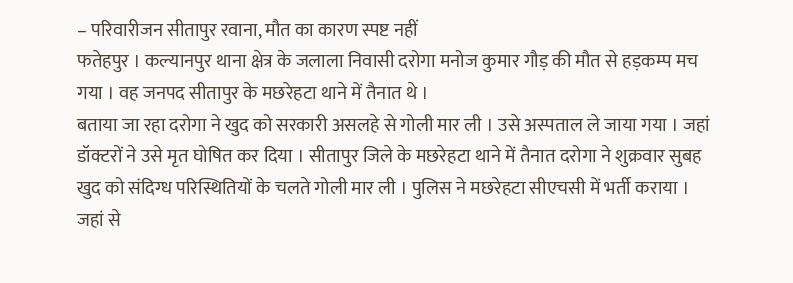– परिवारीजन सीतापुर रवाना, मौत का कारण स्पष्ट नहीं
फतेहपुर । कल्यानपुर थाना क्षेत्र के जलाला निवासी दरोगा मनोज कुमार गौड़ की मौत से हड़कम्प मच गया । वह जनपद सीतापुर के मछरेहटा थाने में तैनात थे ।
बताया जा रहा दरोगा ने खुद को सरकारी असलहे से गोली मार ली । उसे अस्पताल ले जाया गया । जहां डॉक्टरों ने उसे मृत घोषित कर दिया । सीतापुर जिले के मछरेहटा थाने में तैनात दरोगा ने शुक्रवार सुबह खुद को संदिग्ध परिस्थितियों के चलते गोली मार ली । पुलिस ने मछरेहटा सीएचसी में भर्ती कराया । जहां से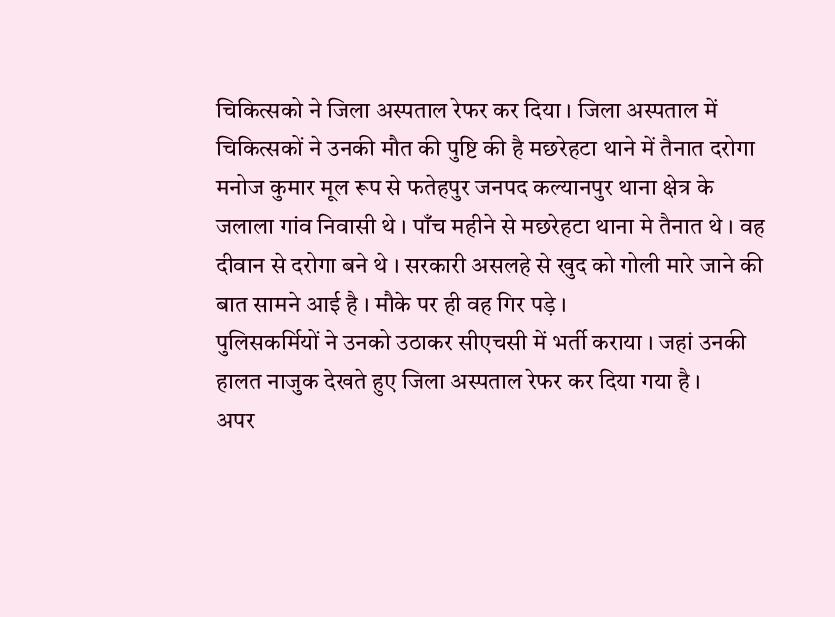चिकित्सको ने जिला अस्पताल रेफर कर दिया । जिला अस्पताल में चिकित्सकों ने उनकी मौत की पुष्टि की है मछरेहटा थाने में तैनात दरोगा मनोज कुमार मूल रूप से फतेहपुर जनपद कल्यानपुर थाना क्षेत्र के जलाला गांव निवासी थे । पाँच महीने से मछरेहटा थाना मे तैनात थे । वह दीवान से दरोगा बने थे । सरकारी असलहे से खुद को गोली मारे जाने की बात सामने आई है । मौके पर ही वह गिर पड़े ।
पुलिसकर्मियों ने उनको उठाकर सीएचसी में भर्ती कराया । जहां उनकी हालत नाजुक देखते हुए जिला अस्पताल रेफर कर दिया गया है ।
अपर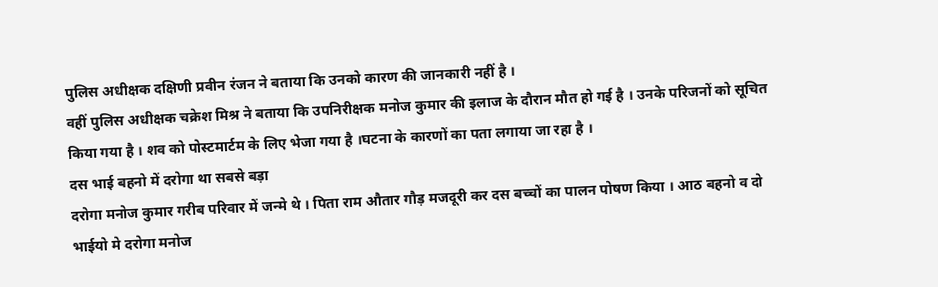पुलिस अधीक्षक दक्षिणी प्रवीन रंजन ने बताया कि उनको कारण की जानकारी नहीं है ।
वहीं पुलिस अधीक्षक चक्रेश मिश्र ने बताया कि उपनिरीक्षक मनोज कुमार की इलाज के दौरान मौत हो गई है । उनके परिजनों को सूचित किया गया है । शव को पोस्टमार्टम के लिए भेजा गया है ।घटना के कारणों का पता लगाया जा रहा है ।
दस भाई बहनो में दरोगा था सबसे बड़ा
दरोगा मनोज कुमार गरीब परिवार में जन्मे थे । पिता राम औतार गौड़ मजदूरी कर दस बच्चों का पालन पोषण किया । आठ बहनो व दो भाईयो मे दरोगा मनोज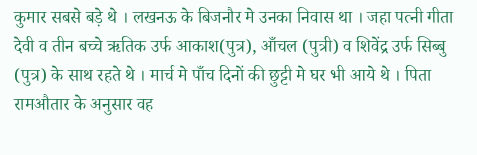कुमार सबसे बड़े थे । लखनऊ के बिजनौर मे उनका निवास था । जहा पत्नी गीता देवी व तीन बच्चे ऋतिक उर्फ आकाश(पुत्र), आँचल (पुत्री) व शिवेंद्र उर्फ सिब्बु (पुत्र) के साथ रहते थे । मार्च मे पाँच दिनों की छुट्टी मे घर भी आये थे । पिता रामऔतार के अनुसार वह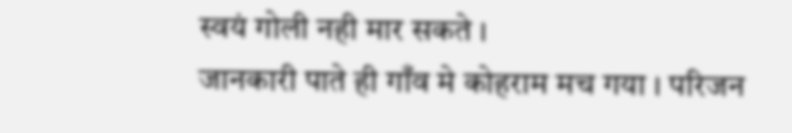स्वयं गोली नही मार सकते ।
जानकारी पाते ही गाँव मे कोहराम मच गया । परिजन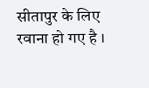सीतापुर के लिए रवाना हो गए है ।